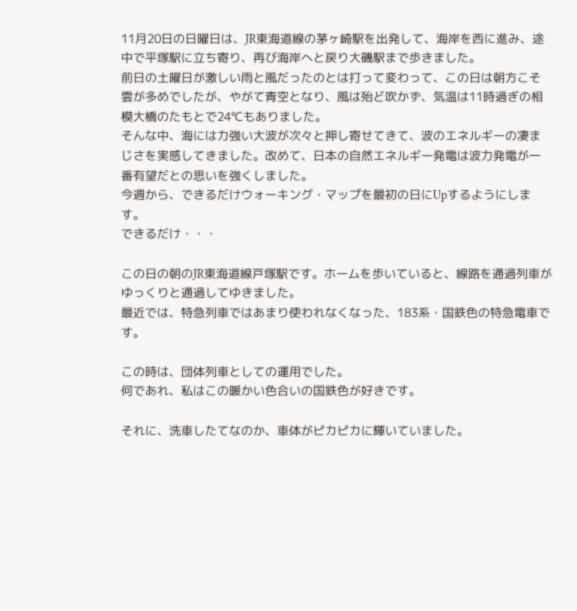11月20日の日曜日は、JR東海道線の茅ヶ崎駅を出発して、海岸を西に進み、途中で平塚駅に立ち寄り、再び海岸へと戻り大磯駅まで歩きました。
前日の土曜日が激しい雨と風だったのとは打って変わって、この日は朝方こそ雲が多めでしたが、やがて青空となり、風は殆ど吹かず、気温は11時過ぎの相模大橋のたもとで24℃もありました。
そんな中、海には力強い大波が次々と押し寄せてきて、波のエネルギーの凄まじさを実感してきました。改めて、日本の自然エネルギー発電は波力発電が一番有望だとの思いを強くしました。
今週から、できるだけウォーキング・マップを最初の日にUpするようにします。
できるだけ・・・

この日の朝のJR東海道線戸塚駅です。ホームを歩いていると、線路を通過列車がゆっくりと通過してゆきました。
最近では、特急列車ではあまり使われなくなった、183系・国鉄色の特急電車です。

この時は、団体列車としての運用でした。
何であれ、私はこの暖かい色合いの国鉄色が好きです。

それに、洗車したてなのか、車体がピカピカに輝いていました。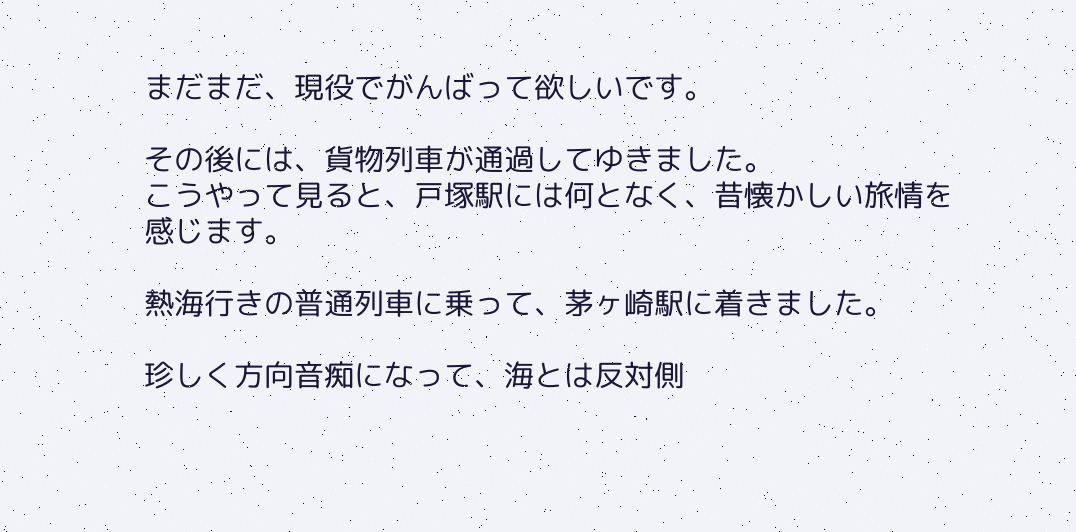まだまだ、現役でがんばって欲しいです。

その後には、貨物列車が通過してゆきました。
こうやって見ると、戸塚駅には何となく、昔懐かしい旅情を感じます。

熱海行きの普通列車に乗って、茅ヶ崎駅に着きました。

珍しく方向音痴になって、海とは反対側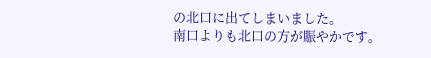の北口に出てしまいました。
南口よりも北口の方が賑やかです。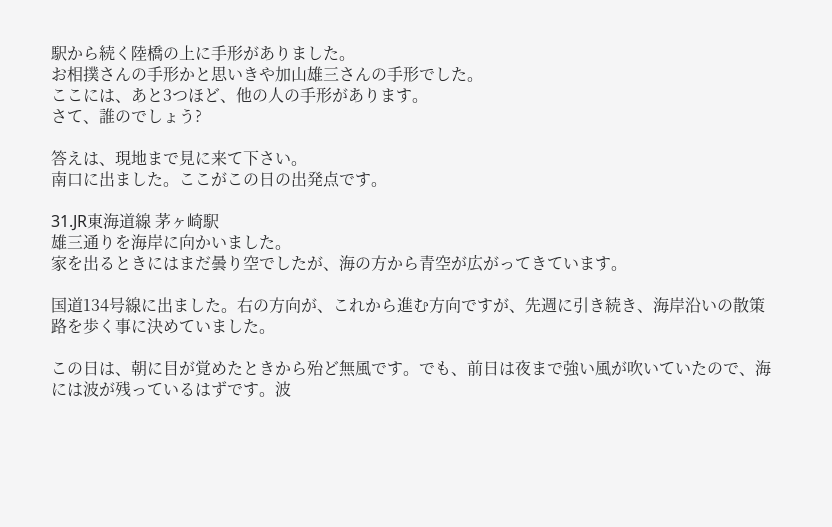駅から続く陸橋の上に手形がありました。
お相撲さんの手形かと思いきや加山雄三さんの手形でした。
ここには、あと3つほど、他の人の手形があります。
さて、誰のでしょう?

答えは、現地まで見に来て下さい。
南口に出ました。ここがこの日の出発点です。

31.JR東海道線 茅ヶ崎駅
雄三通りを海岸に向かいました。
家を出るときにはまだ曇り空でしたが、海の方から青空が広がってきています。

国道134号線に出ました。右の方向が、これから進む方向ですが、先週に引き続き、海岸沿いの散策路を歩く事に決めていました。

この日は、朝に目が覚めたときから殆ど無風です。でも、前日は夜まで強い風が吹いていたので、海には波が残っているはずです。波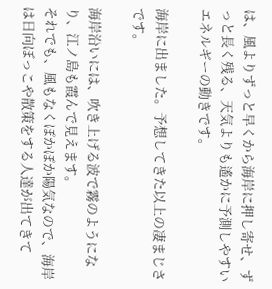は、風よりずっと早くから海岸に押し寄せ、ずっと長く残る、天気よりも遙かに予測しやすいエネルギーの動きです。

海岸に出ました。予想してきた以上の凄まじさです。

海岸沿いには、吹き上げる波で霧のようになり、江ノ島も霞んで見えます。
それでも、風もなくぽかぽか陽気なので、海岸は日向ぼっこや散策をする人達が出てきて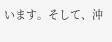います。そして、沖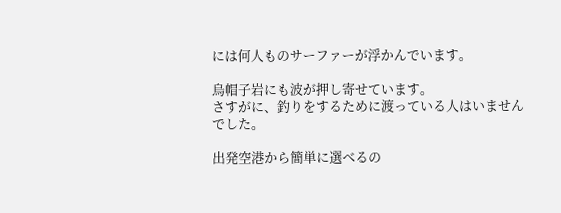には何人ものサーファーが浮かんでいます。

烏帽子岩にも波が押し寄せています。
さすがに、釣りをするために渡っている人はいませんでした。

出発空港から簡単に選べるの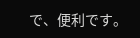で、便利です。